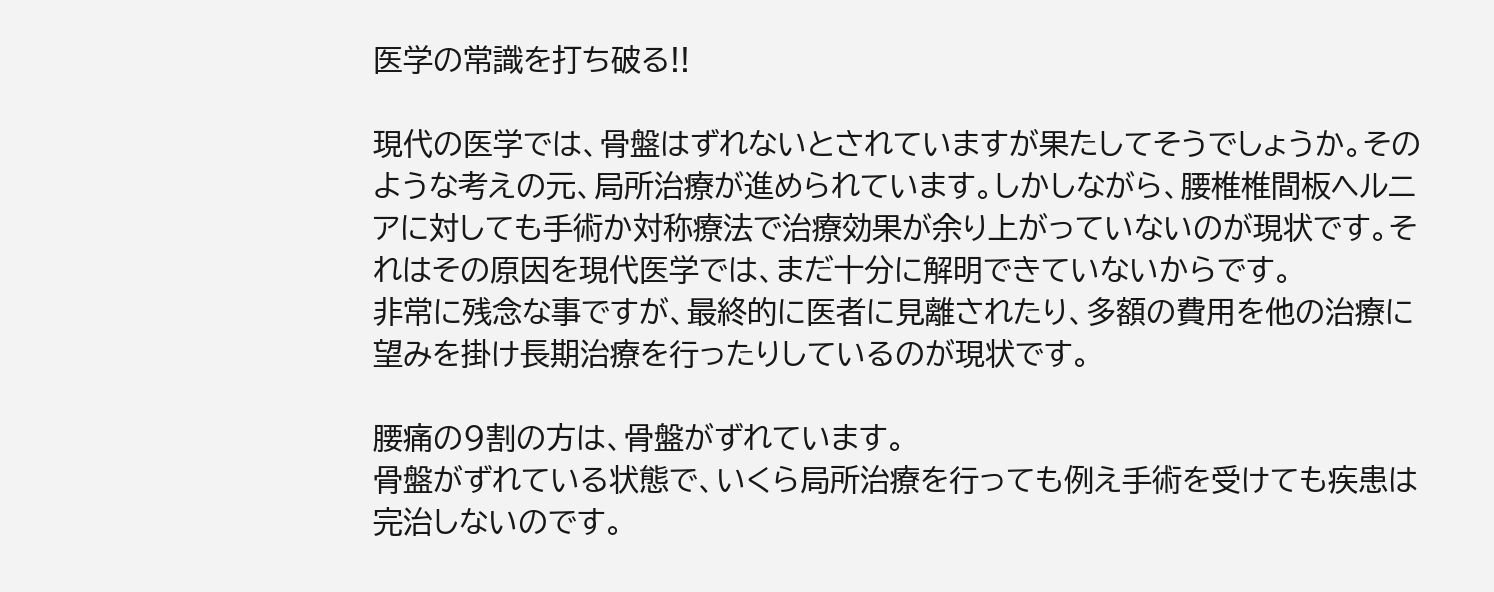医学の常識を打ち破る!!

現代の医学では、骨盤はずれないとされていますが果たしてそうでしょうか。そのような考えの元、局所治療が進められています。しかしながら、腰椎椎間板ヘルニアに対しても手術か対称療法で治療効果が余り上がっていないのが現状です。それはその原因を現代医学では、まだ十分に解明できていないからです。
非常に残念な事ですが、最終的に医者に見離されたり、多額の費用を他の治療に望みを掛け長期治療を行ったりしているのが現状です。

腰痛の9割の方は、骨盤がずれています。
骨盤がずれている状態で、いくら局所治療を行っても例え手術を受けても疾患は完治しないのです。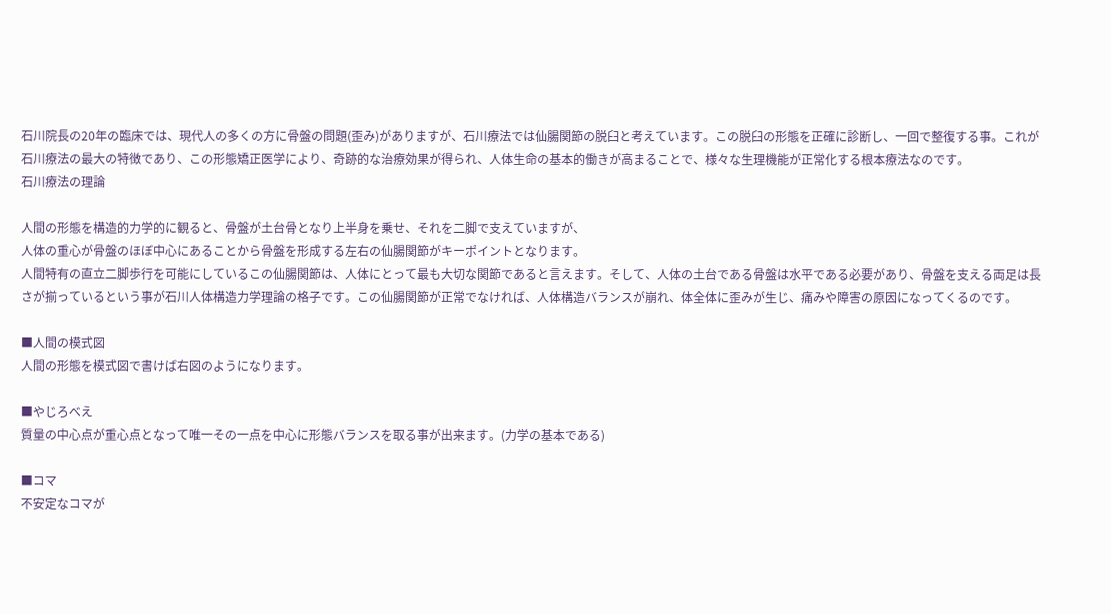石川院長の20年の臨床では、現代人の多くの方に骨盤の問題(歪み)がありますが、石川療法では仙腸関節の脱臼と考えています。この脱臼の形態を正確に診断し、一回で整復する事。これが石川療法の最大の特徴であり、この形態矯正医学により、奇跡的な治療効果が得られ、人体生命の基本的働きが高まることで、様々な生理機能が正常化する根本療法なのです。
石川療法の理論

人間の形態を構造的力学的に観ると、骨盤が土台骨となり上半身を乗せ、それを二脚で支えていますが、
人体の重心が骨盤のほぼ中心にあることから骨盤を形成する左右の仙腸関節がキーポイントとなります。
人間特有の直立二脚歩行を可能にしているこの仙腸関節は、人体にとって最も大切な関節であると言えます。そして、人体の土台である骨盤は水平である必要があり、骨盤を支える両足は長さが揃っているという事が石川人体構造力学理論の格子です。この仙腸関節が正常でなければ、人体構造バランスが崩れ、体全体に歪みが生じ、痛みや障害の原因になってくるのです。

■人間の模式図
人間の形態を模式図で書けば右図のようになります。

■やじろべえ
質量の中心点が重心点となって唯一その一点を中心に形態バランスを取る事が出来ます。(力学の基本である)

■コマ
不安定なコマが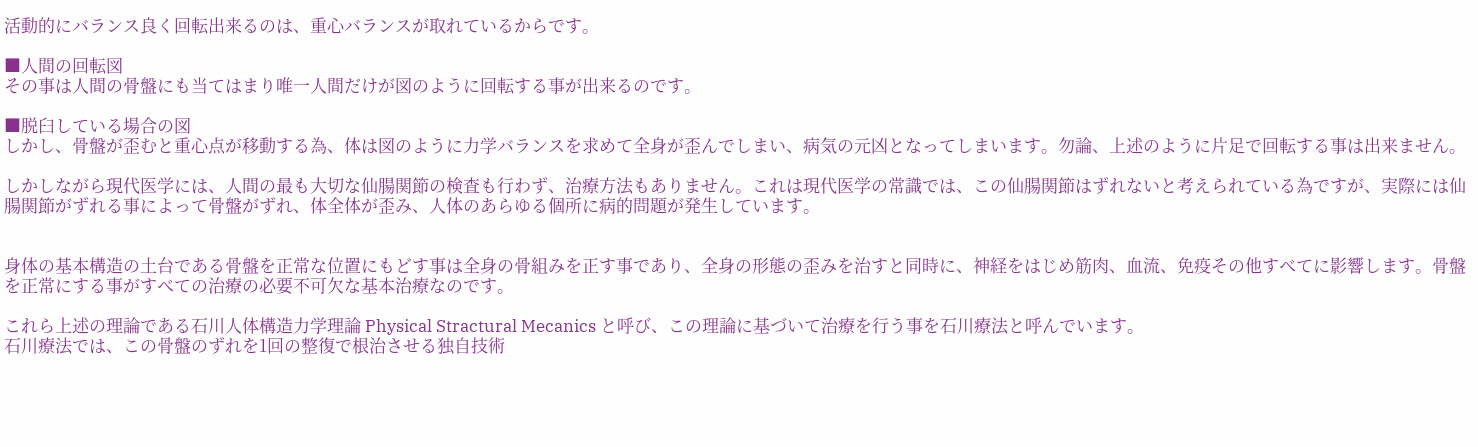活動的にバランス良く回転出来るのは、重心バランスが取れているからです。

■人間の回転図
その事は人間の骨盤にも当てはまり唯一人間だけが図のように回転する事が出来るのです。

■脱臼している場合の図
しかし、骨盤が歪むと重心点が移動する為、体は図のように力学バランスを求めて全身が歪んでしまい、病気の元凶となってしまいます。勿論、上述のように片足で回転する事は出来ません。

しかしながら現代医学には、人間の最も大切な仙腸関節の検査も行わず、治療方法もありません。これは現代医学の常識では、この仙腸関節はずれないと考えられている為ですが、実際には仙腸関節がずれる事によって骨盤がずれ、体全体が歪み、人体のあらゆる個所に病的問題が発生しています。


身体の基本構造の土台である骨盤を正常な位置にもどす事は全身の骨組みを正す事であり、全身の形態の歪みを治すと同時に、神経をはじめ筋肉、血流、免疫その他すべてに影響します。骨盤を正常にする事がすべての治療の必要不可欠な基本治療なのです。

これら上述の理論である石川人体構造力学理論 Physical Stractural Mecanics と呼び、この理論に基づいて治療を行う事を石川療法と呼んでいます。
石川療法では、この骨盤のずれを1回の整復で根治させる独自技術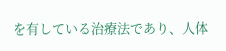を有している治療法であり、人体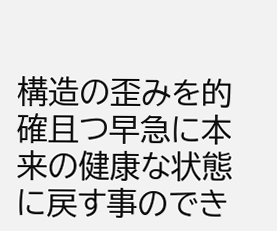構造の歪みを的確且つ早急に本来の健康な状態に戻す事のでき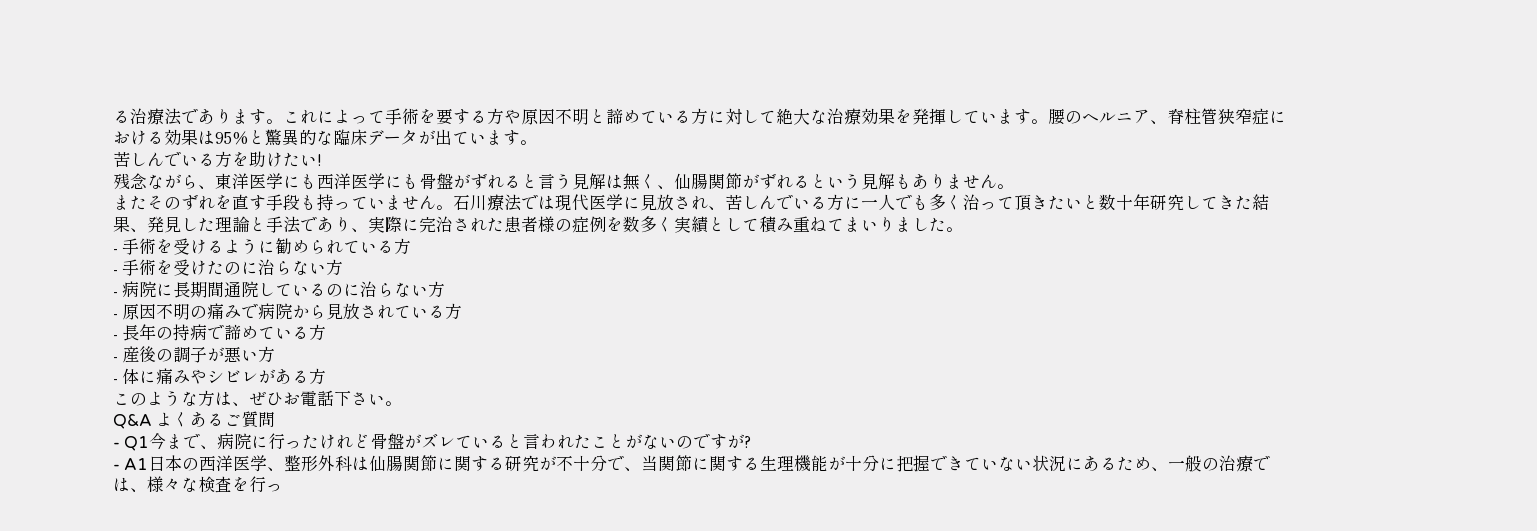る治療法であります。これによって手術を要する方や原因不明と諦めている方に対して絶大な治療効果を発揮しています。腰のヘルニア、脊柱管狭窄症における効果は95%と驚異的な臨床データが出ています。
苦しんでいる方を助けたい!
残念ながら、東洋医学にも西洋医学にも骨盤がずれると言う見解は無く、仙腸関節がずれるという見解もありません。
またそのずれを直す手段も持っていません。石川療法では現代医学に見放され、苦しんでいる方に一人でも多く治って頂きたいと数十年研究してきた結果、発見した理論と手法であり、実際に完治された患者様の症例を数多く実績として積み重ねてまいりました。
- 手術を受けるように勧められている方
- 手術を受けたのに治らない方
- 病院に長期間通院しているのに治らない方
- 原因不明の痛みで病院から見放されている方
- 長年の持病で諦めている方
- 産後の調子が悪い方
- 体に痛みやシビレがある方
このような方は、ぜひお電話下さい。
Q&A よくあるご質問
- Q1今まで、病院に行ったけれど骨盤がズレていると言われたことがないのですが?
- A1日本の西洋医学、整形外科は仙腸関節に関する研究が不十分で、当関節に関する生理機能が十分に把握できていない状況にあるため、一般の治療では、様々な検査を行っ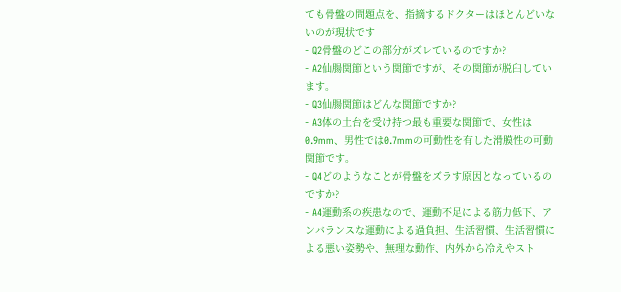ても骨盤の問題点を、指摘するドクターはほとんどいないのが現状です
- Q2骨盤のどこの部分がズレているのですか?
- A2仙腸関節という関節ですが、その関節が脱臼しています。
- Q3仙腸関節はどんな関節ですか?
- A3体の土台を受け持つ最も重要な関節で、女性は0.9mm、男性では0.7mmの可動性を有した滑膜性の可動関節です。
- Q4どのようなことが骨盤をズラす原因となっているのですか?
- A4運動系の疾患なので、運動不足による筋力低下、アンバランスな運動による過負担、生活習慣、生活習慣による悪い姿勢や、無理な動作、内外から冷えやスト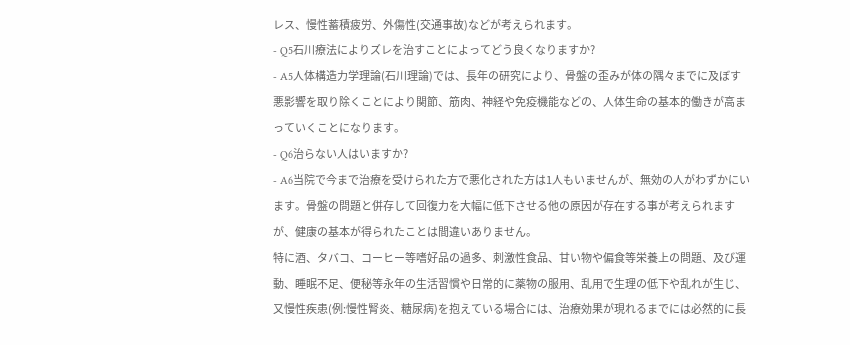レス、慢性蓄積疲労、外傷性(交通事故)などが考えられます。
- Q5石川療法によりズレを治すことによってどう良くなりますか?
- A5人体構造力学理論(石川理論)では、長年の研究により、骨盤の歪みが体の隅々までに及ぼす悪影響を取り除くことにより関節、筋肉、神経や免疫機能などの、人体生命の基本的働きが高まっていくことになります。
- Q6治らない人はいますか?
- A6当院で今まで治療を受けられた方で悪化された方は1人もいませんが、無効の人がわずかにいます。骨盤の問題と併存して回復力を大幅に低下させる他の原因が存在する事が考えられますが、健康の基本が得られたことは間違いありません。
特に酒、タバコ、コーヒー等嗜好品の過多、刺激性食品、甘い物や偏食等栄養上の問題、及び運動、睡眠不足、便秘等永年の生活習慣や日常的に薬物の服用、乱用で生理の低下や乱れが生じ、又慢性疾患(例:慢性腎炎、糖尿病)を抱えている場合には、治療効果が現れるまでには必然的に長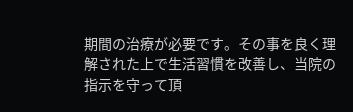期間の治療が必要です。その事を良く理解された上で生活習慣を改善し、当院の指示を守って頂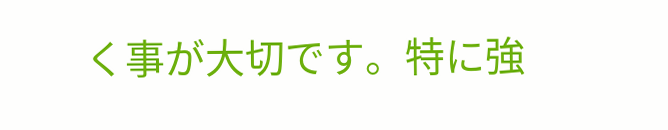く事が大切です。特に強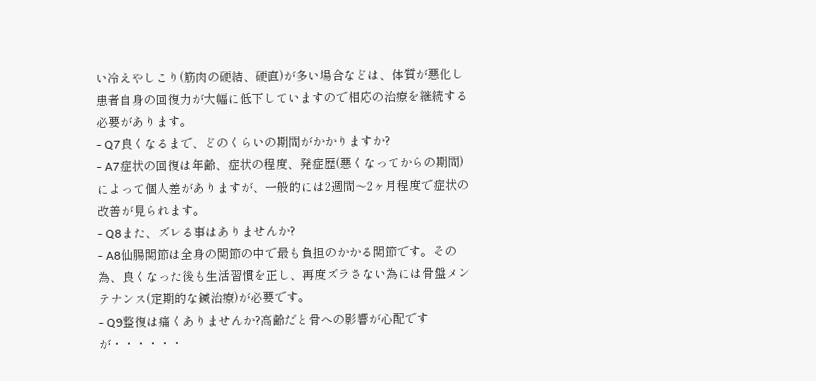い冷えやしこり(筋肉の硬結、硬直)が多い場合などは、体質が悪化し患者自身の回復力が大幅に低下していますので相応の治療を継続する必要があります。
- Q7良くなるまで、どのくらいの期間がかかりますか?
- A7症状の回復は年齢、症状の程度、発症歴(悪くなってからの期間)によって個人差がありますが、一般的には2週間〜2ヶ月程度で症状の改善が見られます。
- Q8また、ズレる事はありませんか?
- A8仙腸関節は全身の関節の中で最も負担のかかる関節です。その為、良くなった後も生活習慣を正し、再度ズラさない為には骨盤メンテナンス(定期的な鍼治療)が必要です。
- Q9整復は痛くありませんか?高齢だと骨への影響が心配ですが・・・・・・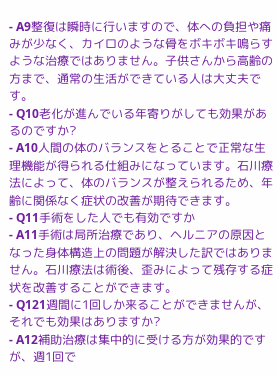- A9整復は瞬時に行いますので、体への負担や痛みが少なく、カイロのような骨をボキボキ鳴らすような治療ではありません。子供さんから高齢の方まで、通常の生活ができている人は大丈夫です。
- Q10老化が進んでいる年寄りがしても効果があるのですか?
- A10人間の体のバランスをとることで正常な生理機能が得られる仕組みになっています。石川療法によって、体のバランスが整えられるため、年齢に関係なく症状の改善が期待できます。
- Q11手術をした人でも有効ですか
- A11手術は局所治療であり、ヘルニアの原因となった身体構造上の問題が解決した訳ではありません。石川療法は術後、歪みによって残存する症状を改善することができます。
- Q121週間に1回しか来ることができませんが、それでも効果はありますか?
- A12補助治療は集中的に受ける方が効果的ですが、週1回で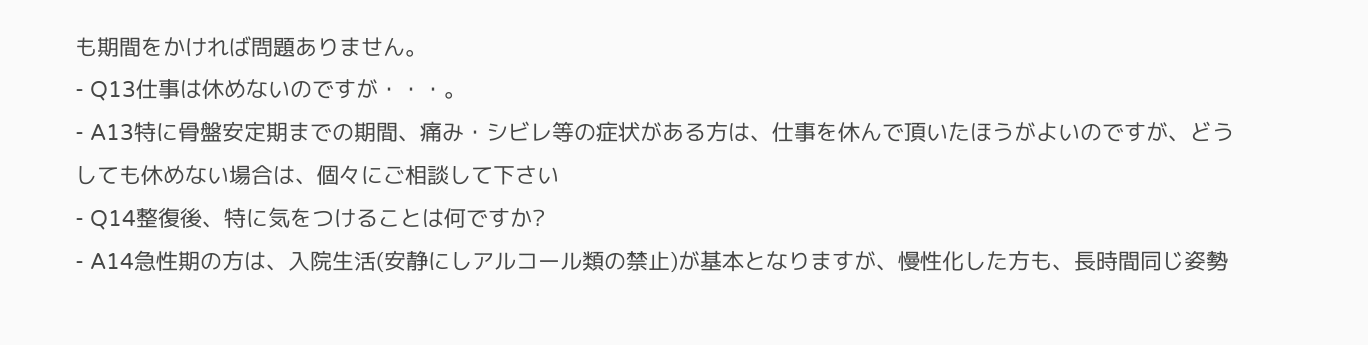も期間をかければ問題ありません。
- Q13仕事は休めないのですが・・・。
- A13特に骨盤安定期までの期間、痛み・シビレ等の症状がある方は、仕事を休んで頂いたほうがよいのですが、どうしても休めない場合は、個々にご相談して下さい
- Q14整復後、特に気をつけることは何ですか?
- A14急性期の方は、入院生活(安静にしアルコール類の禁止)が基本となりますが、慢性化した方も、長時間同じ姿勢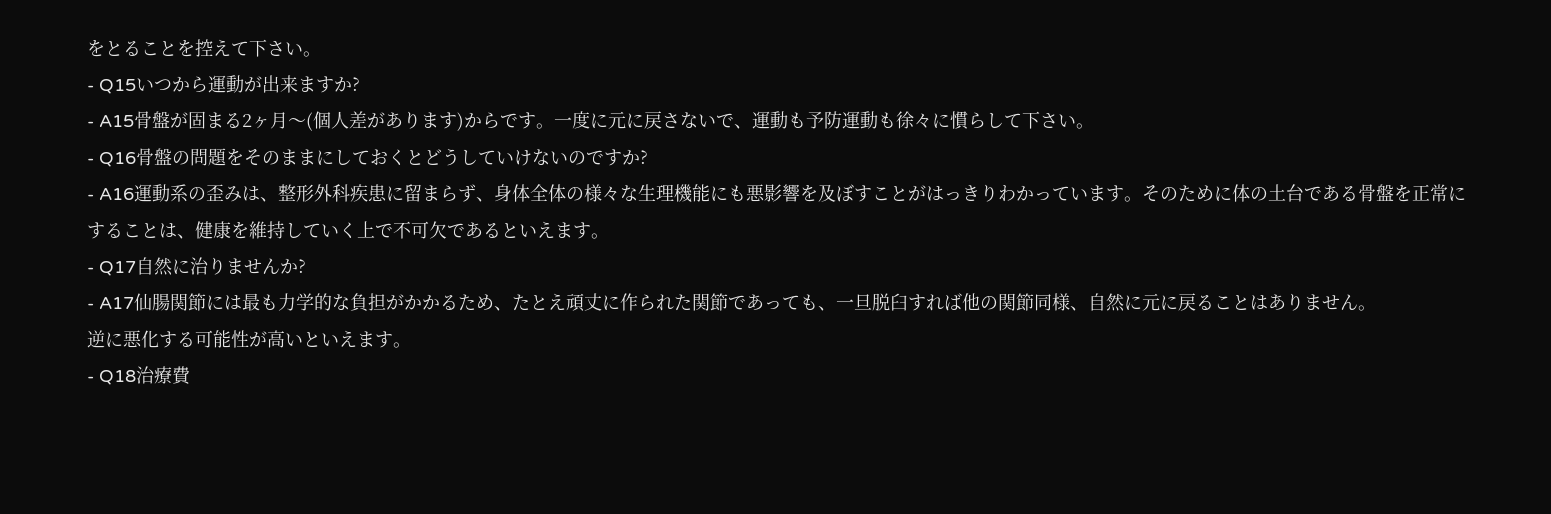をとることを控えて下さい。
- Q15いつから運動が出来ますか?
- A15骨盤が固まる2ヶ月〜(個人差があります)からです。一度に元に戻さないで、運動も予防運動も徐々に慣らして下さい。
- Q16骨盤の問題をそのままにしておくとどうしていけないのですか?
- A16運動系の歪みは、整形外科疾患に留まらず、身体全体の様々な生理機能にも悪影響を及ぼすことがはっきりわかっています。そのために体の土台である骨盤を正常にすることは、健康を維持していく上で不可欠であるといえます。
- Q17自然に治りませんか?
- A17仙腸関節には最も力学的な負担がかかるため、たとえ頑丈に作られた関節であっても、一旦脱臼すれば他の関節同様、自然に元に戻ることはありません。
逆に悪化する可能性が高いといえます。
- Q18治療費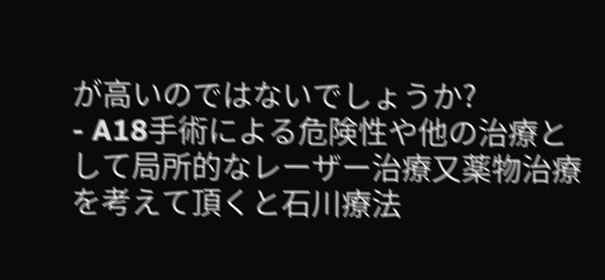が高いのではないでしょうか?
- A18手術による危険性や他の治療として局所的なレーザー治療又薬物治療を考えて頂くと石川療法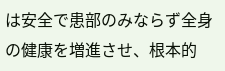は安全で患部のみならず全身の健康を増進させ、根本的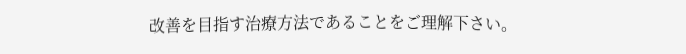改善を目指す治療方法であることをご理解下さい。